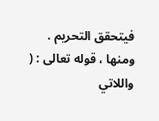فيتحقق التحريم .
ومنها ، قوله تعالى : ( واللاتي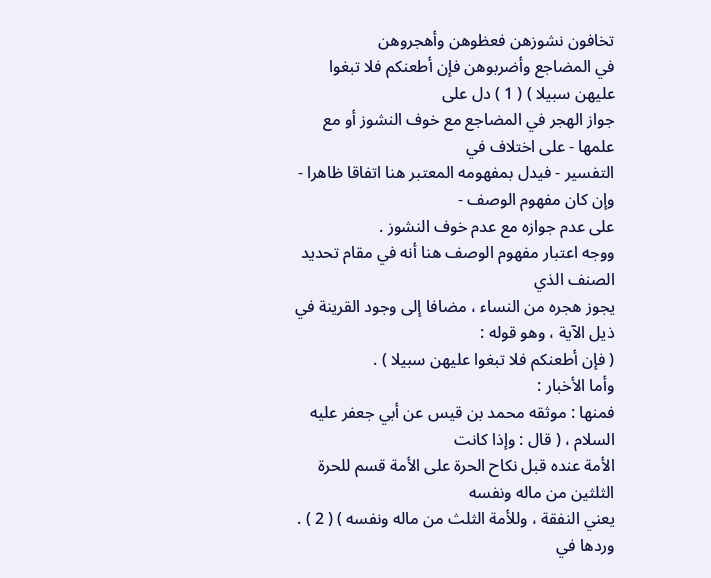تخافون نشوزهن فعظوهن وأهجروهن
في المضاجع وأضربوهن فإن أطعنكم فلا تبغوا عليهن سبيلا ) ( 1 ) دل على
جواز الهجر في المضاجع مع خوف النشوز أو مع علمها - على اختلاف في
التفسير - فيدل بمفهومه المعتبر هنا اتفاقا ظاهرا - وإن كان مفهوم الوصف -
على عدم جوازه مع عدم خوف النشوز .
ووجه اعتبار مفهوم الوصف هنا أنه في مقام تحديد الصنف الذي
يجوز هجره من النساء ، مضافا إلى وجود القرينة في ذيل الآية ، وهو قوله :
( فإن أطعنكم فلا تبغوا عليهن سبيلا ) .
وأما الأخبار :
فمنها : موثقه محمد بن قيس عن أبي جعفر عليه السلام ، ( قال : وإذا كانت
الأمة عنده قبل نكاح الحرة على الأمة قسم للحرة الثلثين من ماله ونفسه
يعني النفقة ، وللأمة الثلث من ماله ونفسه ) ( 2 ) .
وردها في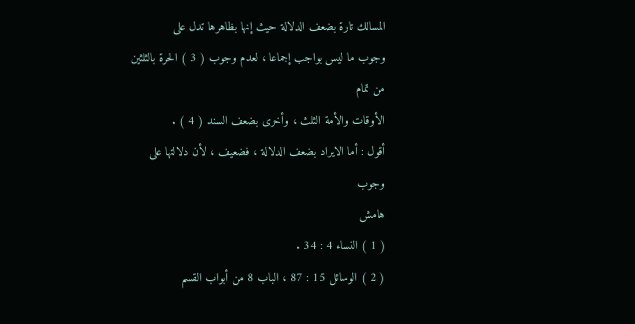المسالك تارة بضعف الدلالة حيث إنها بظاهرها تدل على
وجوب ما ليس بواجب إجماعا ، لعدم وجوب ( 3 ) الحرة بالثلثين من تمام
الأوقات والأمة الثلث ، وأخرى بضعف السند ( 4 ) .
أقول : أما الايراد بضعف الدلالة ، فضعيف ، لأن دلالتها على وجوب
هامش
( 1 ) النساء 4 : 34 .
( 2 ) الوسائل 15 : 87 ، الباب 8 من أبواب القسم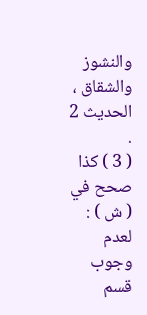والنشوز والشقاق ، الحديث 2 .
( 3 ) كذا صحح في ( ش ) : لعدم وجوب قسم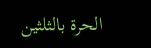الحرة بالثلثين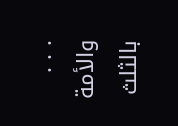. . . والأمة بالثلث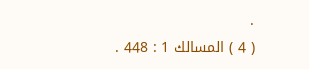.
( 4 ) المسالك 1 : 448 .